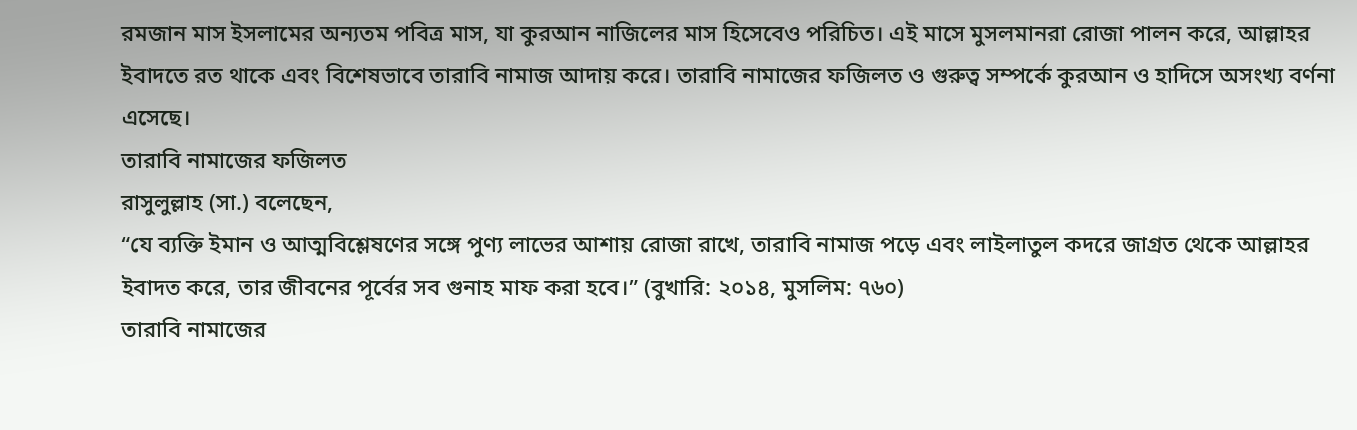রমজান মাস ইসলামের অন্যতম পবিত্র মাস, যা কুরআন নাজিলের মাস হিসেবেও পরিচিত। এই মাসে মুসলমানরা রোজা পালন করে, আল্লাহর ইবাদতে রত থাকে এবং বিশেষভাবে তারাবি নামাজ আদায় করে। তারাবি নামাজের ফজিলত ও গুরুত্ব সম্পর্কে কুরআন ও হাদিসে অসংখ্য বর্ণনা এসেছে।
তারাবি নামাজের ফজিলত
রাসুলুল্লাহ (সা.) বলেছেন,
“যে ব্যক্তি ইমান ও আত্মবিশ্লেষণের সঙ্গে পুণ্য লাভের আশায় রোজা রাখে, তারাবি নামাজ পড়ে এবং লাইলাতুল কদরে জাগ্রত থেকে আল্লাহর ইবাদত করে, তার জীবনের পূর্বের সব গুনাহ মাফ করা হবে।” (বুখারি: ২০১৪, মুসলিম: ৭৬০)
তারাবি নামাজের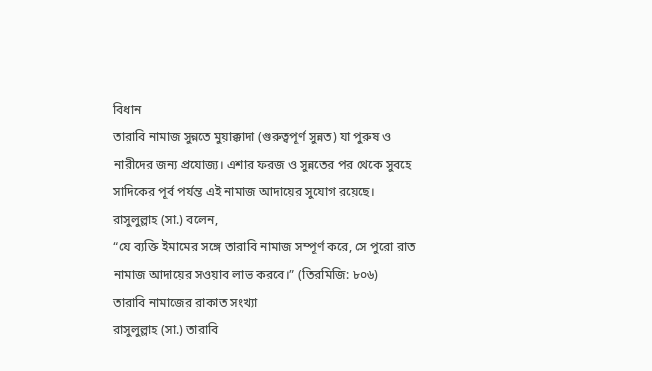বিধান
তারাবি নামাজ সুন্নতে মুয়াক্কাদা (গুরুত্বপূর্ণ সুন্নত) যা পুরুষ ও নারীদের জন্য প্রযোজ্য। এশার ফরজ ও সুন্নতের পর থেকে সুবহে সাদিকের পূর্ব পর্যন্ত এই নামাজ আদায়ের সুযোগ রয়েছে।
রাসুলুল্লাহ (সা.) বলেন,
“যে ব্যক্তি ইমামের সঙ্গে তারাবি নামাজ সম্পূর্ণ করে, সে পুরো রাত নামাজ আদায়ের সওয়াব লাভ করবে।” (তিরমিজি: ৮০৬)
তারাবি নামাজের রাকাত সংখ্যা
রাসুলুল্লাহ (সা.) তারাবি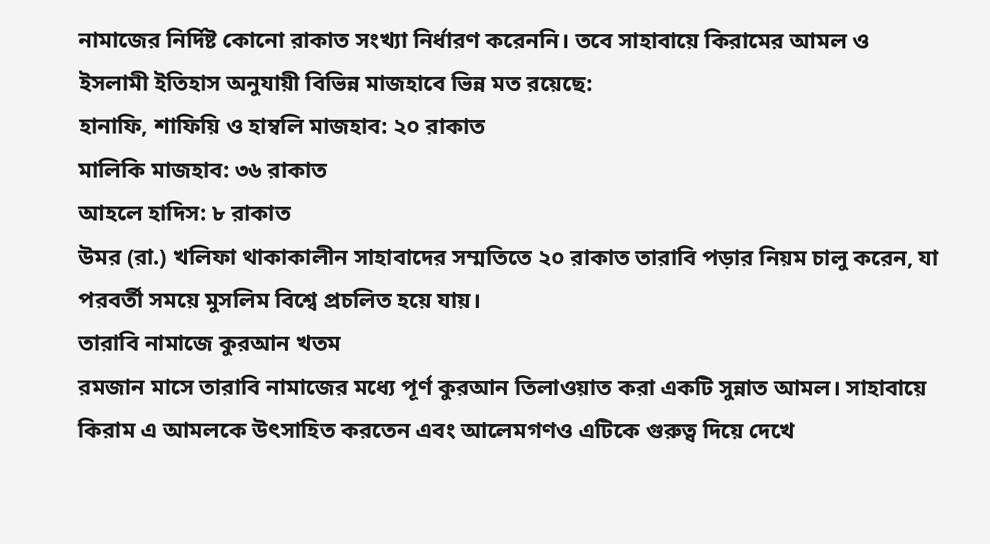নামাজের নির্দিষ্ট কোনো রাকাত সংখ্যা নির্ধারণ করেননি। তবে সাহাবায়ে কিরামের আমল ও ইসলামী ইতিহাস অনুযায়ী বিভিন্ন মাজহাবে ভিন্ন মত রয়েছে:
হানাফি, শাফিয়ি ও হাম্বলি মাজহাব: ২০ রাকাত
মালিকি মাজহাব: ৩৬ রাকাত
আহলে হাদিস: ৮ রাকাত
উমর (রা.) খলিফা থাকাকালীন সাহাবাদের সম্মতিতে ২০ রাকাত তারাবি পড়ার নিয়ম চালু করেন, যা পরবর্তী সময়ে মুসলিম বিশ্বে প্রচলিত হয়ে যায়।
তারাবি নামাজে কুরআন খতম
রমজান মাসে তারাবি নামাজের মধ্যে পূর্ণ কুরআন তিলাওয়াত করা একটি সুন্নাত আমল। সাহাবায়ে কিরাম এ আমলকে উৎসাহিত করতেন এবং আলেমগণও এটিকে গুরুত্ব দিয়ে দেখে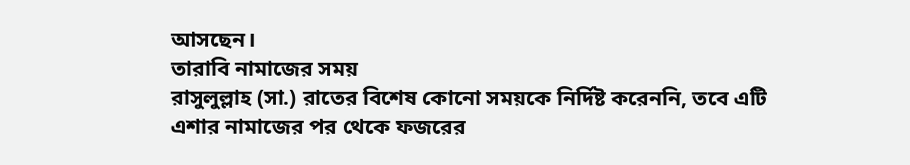আসছেন।
তারাবি নামাজের সময়
রাসুলুল্লাহ (সা.) রাতের বিশেষ কোনো সময়কে নির্দিষ্ট করেননি, তবে এটি এশার নামাজের পর থেকে ফজরের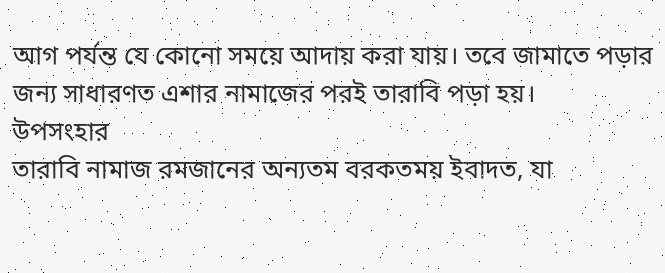আগ পর্যন্ত যে কোনো সময়ে আদায় করা যায়। তবে জামাতে পড়ার জন্য সাধারণত এশার নামাজের পরই তারাবি পড়া হয়।
উপসংহার
তারাবি নামাজ রমজানের অন্যতম বরকতময় ইবাদত, যা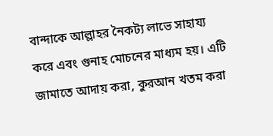বান্দাকে আল্লাহর নৈকট্য লাভে সাহায্য করে এবং গুনাহ মোচনের মাধ্যম হয়। এটি জামাতে আদায় করা, কুরআন খতম করা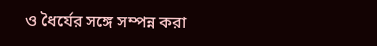ও ধৈর্যের সঙ্গে সম্পন্ন করা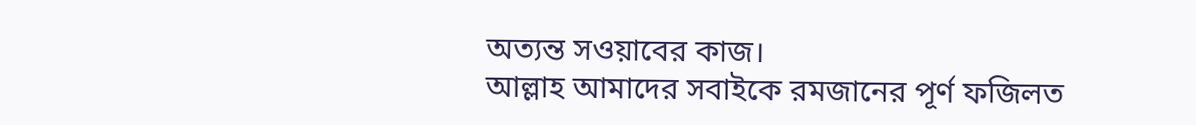অত্যন্ত সওয়াবের কাজ।
আল্লাহ আমাদের সবাইকে রমজানের পূর্ণ ফজিলত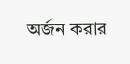অর্জন করার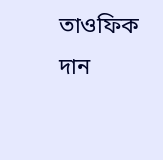তাওফিক দান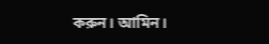করুন। আমিন।